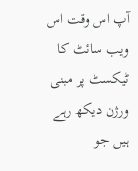آپ اس وقت اس ویب سائٹ کا ٹیکسٹ پر مبنی ورژن دیکھ رہے ہیں جو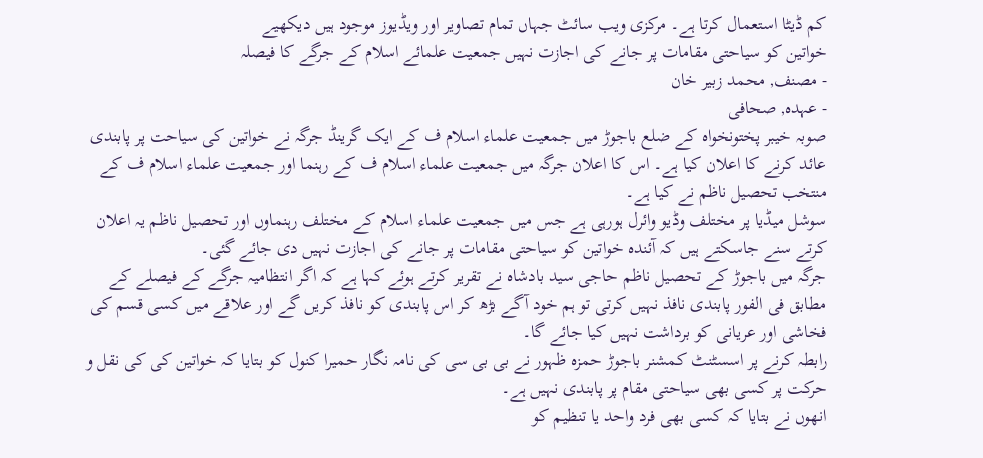کم ڈیٹا استعمال کرتا ہے۔ مرکزی ویب سائٹ جہاں تمام تصاویر اور ویڈیوز موجود ہیں دیکھیے
خواتین کو سیاحتی مقامات پر جانے کی اجازت نہیں جمعیت علمائے اسلام کے جرگے کا فیصلہ
- مصنف, محمد زبیر خان
- عہدہ, صحافی
صوبہ خیبر پختونخواہ کے ضلع باجوڑ میں جمعیت علماء اسلام ف کے ایک گرینڈ جرگہ نے خواتین کی سیاحت پر پابندی عائد کرنے کا اعلان کیا ہے۔ اس کا اعلان جرگہ میں جمعیت علماء اسلام ف کے رہنما اور جمعیت علماء اسلام ف کے منتخب تحصیل ناظم نے کیا ہے۔
سوشل میڈیا پر مختلف وڈیو وائرل ہورہی ہے جس میں جمعیت علماء اسلام کے مختلف رہنماوں اور تحصیل ناظم یہ اعلان کرتے سنے جاسکتے ہیں کہ آئندہ خواتین کو سیاحتی مقامات پر جانے کی اجازت نہیں دی جائے گئی۔
جرگہ میں باجوڑ کے تحصیل ناظم حاجی سید بادشاہ نے تقریر کرتے ہوئے کہا ہے کہ اگر انتظامیہ جرگے کے فیصلے کے مطابق فی الفور پابندی نافذ نہیں کرتی تو ہم خود آگے بڑھ کر اس پابندی کو نافذ کریں گے اور علاقے میں کسی قسم کی فخاشی اور عریانی کو برداشت نہیں کیا جائے گا۔
رابطہ کرنے پر اسسٹنٹ کمشنر باجوڑ حمزہ ظہور نے بی بی سی کی نامہ نگار حمیرا کنول کو بتایا کہ خواتین کی کی نقل و حرکت پر کسی بھی سیاحتی مقام پر پابندی نہیں ہے۔
انھوں نے بتایا کہ کسی بھی فرد واحد یا تنظیم کو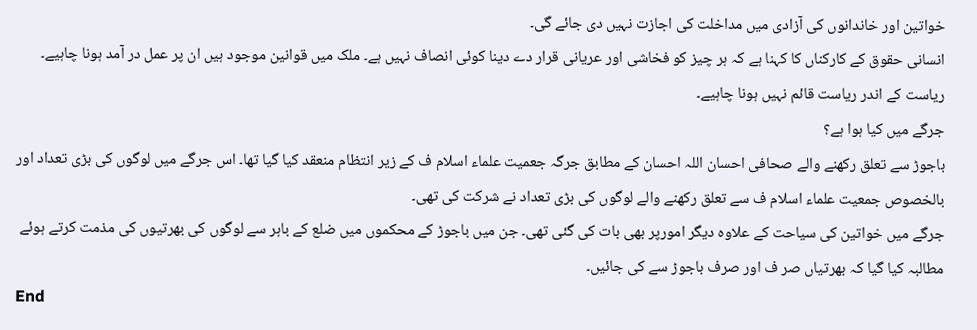خواتین اور خاندانوں کی آزادی میں مداخلت کی اجازت نہیں دی جائے گی۔
انسانی حقوق کے کارکناں کا کہنا ہے کہ ہر چیز کو فخاشی اور عریانی قرار دے دینا کوئی انصاف نہیں ہے۔ ملک میں قوانین موجود ہیں ان پر عمل در آمد ہونا چاہیے۔ ریاست کے اندر ریاست قائم نہیں ہونا چاہیے۔
جرگے میں کیا ہوا ہے؟
باجوڑ سے تعلق رکھنے والے صحافی احسان اللہ احسان کے مطابق جرگہ جعمیت علماء اسلام ف کے زیر انتظام منعقد کیا گیا تھا۔ اس جرگے میں لوگوں کی بڑی تعداد اور بالخصوص جمعیت علماء اسلام ف سے تعلق رکھنے والے لوگوں کی بڑی تعداد نے شرکت کی تھی۔
جرگے میں خواتین کی سیاحت کے علاوہ دیگر امورپر بھی بات کی گئی تھی۔ جن میں باجوڑ کے محکموں میں ضلع کے باہر سے لوگوں کی بھرتیوں کی مذمت کرتے ہوئے مطالبہ کیا گیا کہ بھرتیاں صر ف اور صرف باجوڑ سے کی جائیں۔
End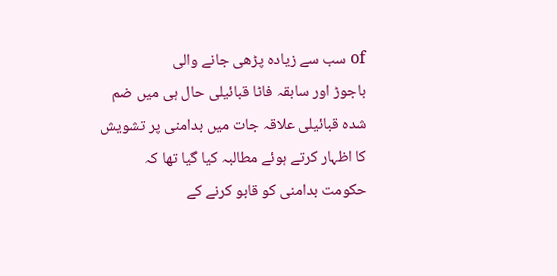of سب سے زیادہ پڑھی جانے والی
باجوڑ اور سابقہ فاٹا قبائیلی حال ہی میں ضم شدہ قبائیلی علاقہ جات میں بدامنی پر تشویش کا اظہار کرتے ہوئے مطالبہ کیا گیا تھا کہ حکومت بدامنی کو قابو کرنے کے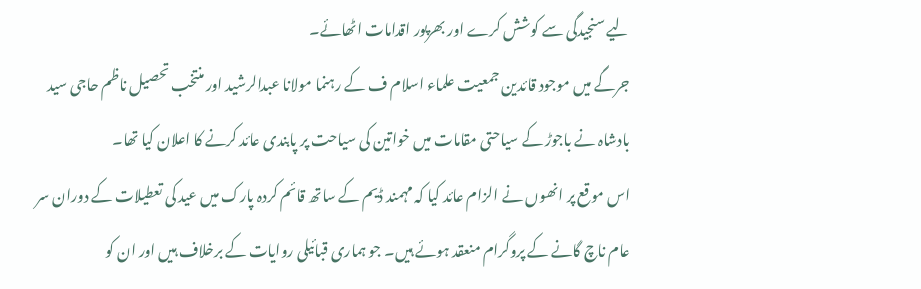لیے سنجیدگی سے کوشش کرے اور بھرپور اقدامات اٹھائے۔
جرگے میں موجود قائدین جمعیت علماء اسلام ف کے رہنما مولانا عبدالرشید اور منتخب تحصیل ناظم حاجی سید بادشاہ نے باجوڑ کے سیاحتی مقامات میں خواتین کی سیاحت پر پابندی عائد کرنے کا اعلان کیا تھا۔
اس موقع پر انھوں نے الزام عائد کیا کہ مہمند ڈیم کے ساتھ قائم کردہ پارک میں عید کی تعطیلات کے دوران سر عام ناچ گانے کے پروگرام منعقد ہوئے ہیں۔ جو ہماری قبائیلی روایات کے برخلاف ہیں اور ان کو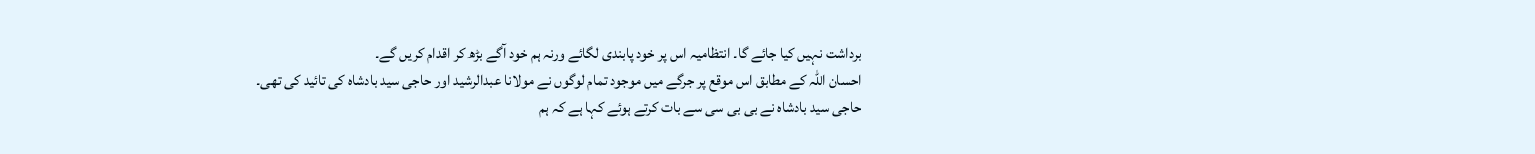برداشت نہیں کیا جائے گا۔ انتظامیہ اس پر خود پابندی لگائے ورنہ ہم خود آگے بڑھ کر اقدام کریں گے۔
احسان اللہ کے مطابق اس موقع پر جرگے میں موجود تمام لوگوں نے مولانا عبدالرشید اور حاجی سید بادشاہ کی تائید کی تھی۔
حاجی سید بادشاہ نے بی بی سی سے بات کرتے ہوئے کہا ہے کہ ہم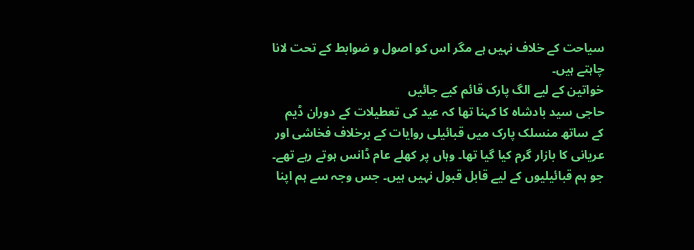سیاحت کے خلاف نہیں ہے مگر اس کو اصول و ضوابط کے تحت لانا چاہتے ہیں۔
خواتین کے لیے الگ پارک قائم کیے جائیں
حاجی سید بادشاہ کا کہنا تھا کہ عید کی تعطیلات کے دوران ڈیم کے ساتھ منسلک پارک میں قبائیلی روایات کے برخلاف فخاشی اور عریانی کا بازار گرم کیا گیا تھا۔ وہاں پر کھلے عام ڈانس ہوتے رہے تھے۔ جو ہم قبائیلیوں کے لیے قابل قبول نہیں ہیں۔ جس وجہ سے ہم اپنا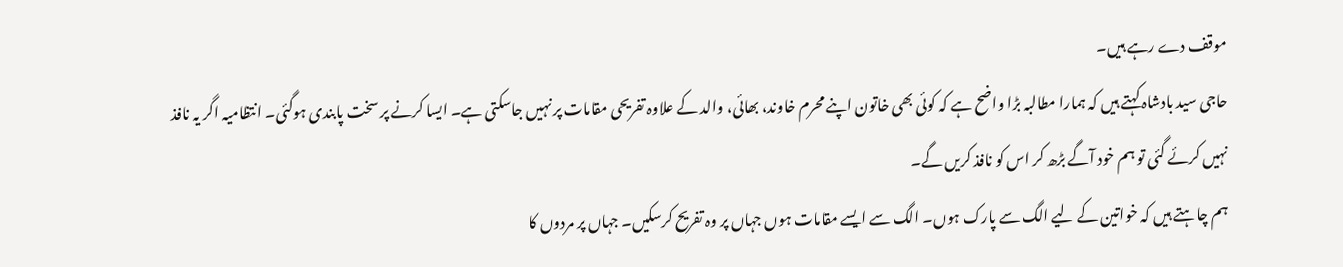موقف دے رہے ہیں۔
حاجی سید بادشاہ کہتے ہیں کہ ہمارا مطالبہ بڑا واضح ہے کہ کوئی بھی خاتون اپنے محرم خاوند، بھائی، والد کے علاوہ تفریحی مقامات پر نہیں جاسکتی ہے۔ ایسا کرنے پر سخت پابندی ہوگئی۔ انتظامیہ اگر یہ نافذ نہیں کرئے گئی تو ہم خود آگے بڑھ کر اس کو نافذ کریں گے۔
ہم چاہتے ہیں کہ خواتین کے لیے الگ سے پارک ہوں۔ الگ سے ایسے مقامات ہوں جہاں پر وہ تفریح کرسکیں۔ جہاں پر مردوں کا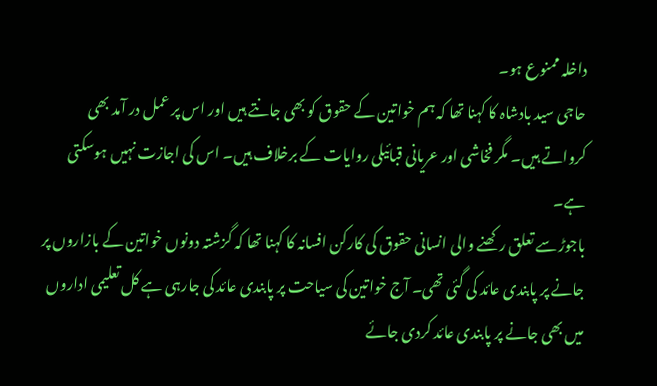داخلہ ممنوع ہو۔
حاجی سید بادشاہ کا کہنا تھا کہ ہم خواتین کے حقوق کو بھی جانتے ہیں اور اس پر عمل در آمد بھی کرواتے ہیں۔ مگر فخاشی اور عریانی قبائیلی روایات کے برخلاف ہیں۔ اس کی اجازت نہیں ہوسکتی ہے۔
باجوڑ سے تعلق رکھنے والی انسانی حقوق کی کارکن افسانہ کا کہنا تھا کہ گزشتہ دونوں خواتین کے بازاروں پر جانے پر پابندی عائد کی گئی تھی۔ آج خواتین کی سیاحت پر پابندی عائد کی جارہی ہے کل تعلیمی اداروں میں بھی جانے پر پابندی عائد کردی جائے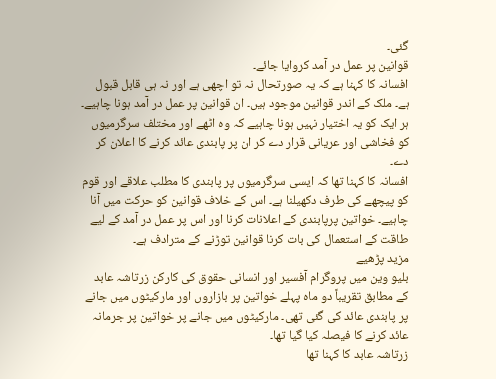گئی۔
قوانین پر عمل در آمد کروایا جائے۔
افسانہ کا کہنا ہے کہ یہ صورتحال نہ تو اچھی ہے اور نہ ہی قابل قبول ہے۔ ملک کے اندر قوانین موجود ہیں۔ ان قوانین پر عمل در آمد ہونا چاہیے۔ ہر ایک کو یہ اختیار نہیں ہونا چاہیے کہ وہ اٹھے اور مختلف سرگرمیوں کو فخاشی اور عریانی قرار دے کر ان پر پابندی عائد کرنے کا اعلان کر دے۔
افسانہ کا کہنا تھا کہ ایسی سرگرمیوں پر پابندی کا مطلب علاقے اور قوم کو پیچھے کی طرف دکھیلنا ہے۔ اس کے خلاف قوانین کو حرکت میں آنا چاہیے۔ خواتین پرپابندی کے اعلانات کرنا اور اس پر عمل در آمد کے لیے طاقت کے استعمال کی بات کرنا قوانین توڑنے کے مترادف ہے۔
مزید پڑھیے
بلیو وین میں پروگرام آفسیر اور انسانی حقوق کی کارکن زرتاشہ عابد کے مطابق تقریباً دو ماہ پہلے خواتین پر بازاروں اور مارکیٹوں میں جانے پر پابندی عائد کی گئی تھی۔ مارکیٹوں میں جانے پر خواتین پر جرمانہ عائد کرنے کا فیصلہ کیا گیا تھا۔
زرتاشہ عابد کا کہنا تھا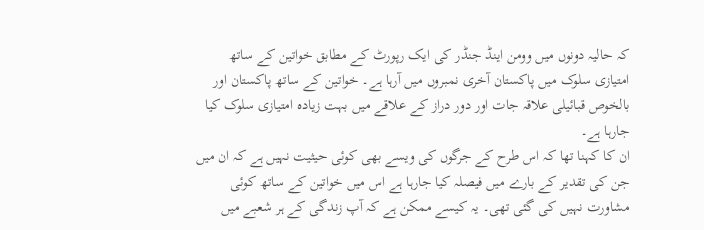کہ حالیہ دونوں میں وومن اینڈ جنڈر کی ایک رپورٹ کے مطابق خواتین کے ساتھ امتیازی سلوک میں پاکستان آخری نمبروں میں آرہا ہے۔ خواتین کے ساتھ پاکستان اور بالخوص قبائیلی علاقہ جات اور دور دراز کے علاقے میں بہت زیادہ امتیازی سلوک کیا جارہا ہے۔
ان کا کہنا تھا کہ اس طرح کے جرگوں کی ویسے بھی کوئی حیثیت نہیں ہے کہ ان میں جن کی تقدیر کے بارے میں فیصلہ کیا جارہا ہے اس میں خواتین کے ساتھ کوئی مشاورت نہیں کی گئی تھی۔ یہ کیسے ممکن ہے کہ آپ زندگی کے ہر شعبے میں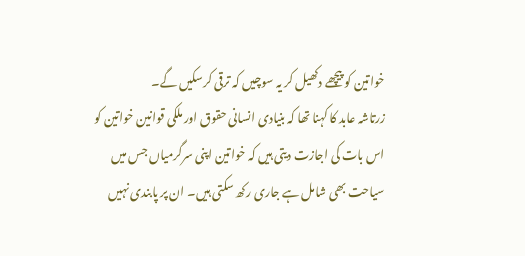خواتین کو پیچھے دکھیل کر یہ سوچیں کہ ترقی کرسکیں گے۔
زرتاشہ عابد کا کہنا تھا کہ بنیادی انسانی حقوق اور ملکی قوانین خواتین کو اس بات کی اجازت دیتی ہیں کہ خواتین اپنی سرگرمیاں جس میں سیاحت بھی شامل ہے جاری رکھ سکتی ہیں۔ ان پر پابندی نہیں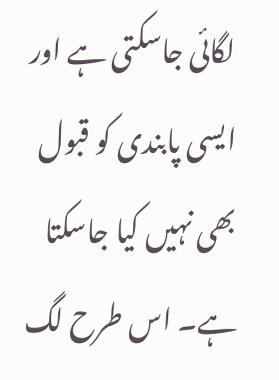لگائی جاسکتی ہے اور ایسی پابندی کو قبول بھی نہیں کیا جاسکتا ہے۔ اس طرح لگ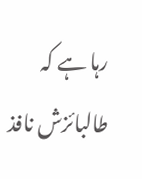رہا ہے کہ طالبائزش نافذ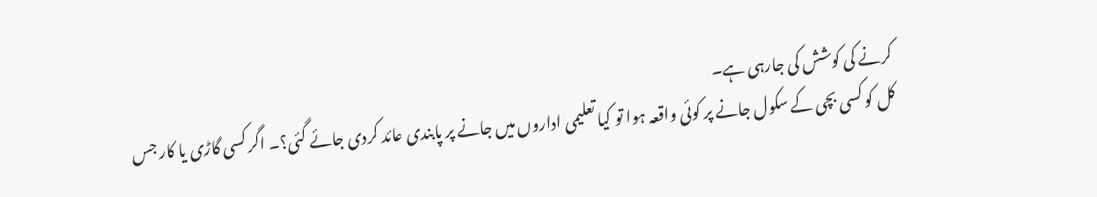کرنے کی کوشش کی جارہی ہے۔
کل کو کسی بچی کے سکول جانے پر کوئی واقعہ ہوا تو کیا تعلیمی اداروں میں جانے پر پابندی عائد کردی جائے گئی؟۔ اگر کسی گاڑی یا کار جس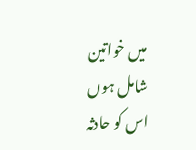میں خواتین شامل ہوں اس کو حادثہ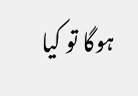ہوگا تو کیا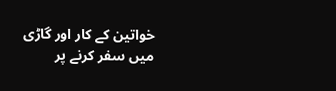خواتین کے کار اور گاڑی میں سفر کرنے پر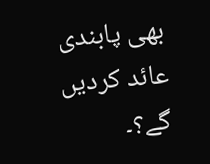بھی پابندی عائد کردیں گے؟۔